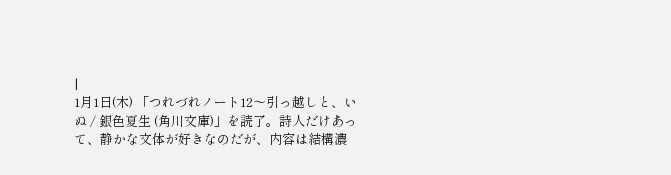|
1月1日(木) 「つれづれノート12〜引っ越しと、いぬ / 銀色夏生 (角川文庫)」を読了。詩人だけあって、静かな文体が好きなのだが、内容は結構濃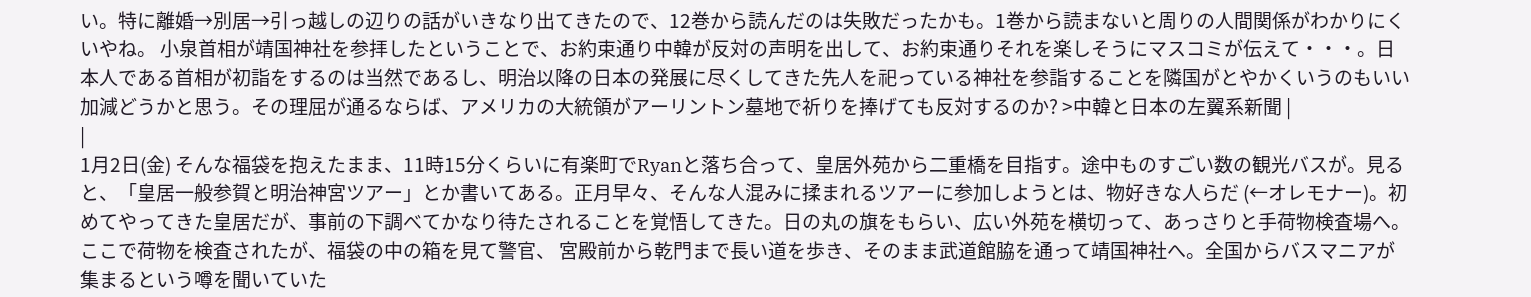い。特に離婚→別居→引っ越しの辺りの話がいきなり出てきたので、12巻から読んだのは失敗だったかも。1巻から読まないと周りの人間関係がわかりにくいやね。 小泉首相が靖国神社を参拝したということで、お約束通り中韓が反対の声明を出して、お約束通りそれを楽しそうにマスコミが伝えて・・・。日本人である首相が初詣をするのは当然であるし、明治以降の日本の発展に尽くしてきた先人を祀っている神社を参詣することを隣国がとやかくいうのもいい加減どうかと思う。その理屈が通るならば、アメリカの大統領がアーリントン墓地で祈りを捧げても反対するのか? >中韓と日本の左翼系新聞 |
|
1月2日(金) そんな福袋を抱えたまま、11時15分くらいに有楽町でRyanと落ち合って、皇居外苑から二重橋を目指す。途中ものすごい数の観光バスが。見ると、「皇居一般参賀と明治神宮ツアー」とか書いてある。正月早々、そんな人混みに揉まれるツアーに参加しようとは、物好きな人らだ (←オレモナー)。初めてやってきた皇居だが、事前の下調べてかなり待たされることを覚悟してきた。日の丸の旗をもらい、広い外苑を横切って、あっさりと手荷物検査場へ。ここで荷物を検査されたが、福袋の中の箱を見て警官、 宮殿前から乾門まで長い道を歩き、そのまま武道館脇を通って靖国神社へ。全国からバスマニアが集まるという噂を聞いていた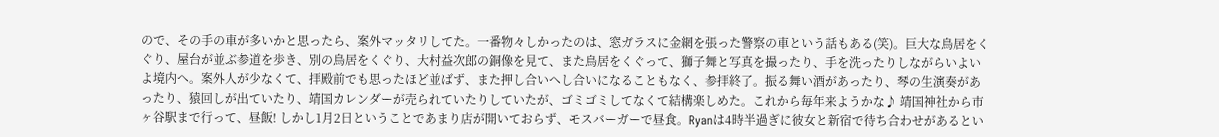ので、その手の車が多いかと思ったら、案外マッタリしてた。一番物々しかったのは、窓ガラスに金網を張った警察の車という話もある(笑)。巨大な鳥居をくぐり、屋台が並ぶ参道を歩き、別の鳥居をくぐり、大村益次郎の銅像を見て、また鳥居をくぐって、獅子舞と写真を撮ったり、手を洗ったりしながらいよいよ境内へ。案外人が少なくて、拝殿前でも思ったほど並ばず、また押し合いへし合いになることもなく、参拝終了。振る舞い酒があったり、琴の生演奏があったり、猿回しが出ていたり、靖国カレンダーが売られていたりしていたが、ゴミゴミしてなくて結構楽しめた。これから毎年来ようかな♪ 靖国神社から市ヶ谷駅まで行って、昼飯! しかし1月2日ということであまり店が開いておらず、モスバーガーで昼食。Ryanは4時半過ぎに彼女と新宿で待ち合わせがあるとい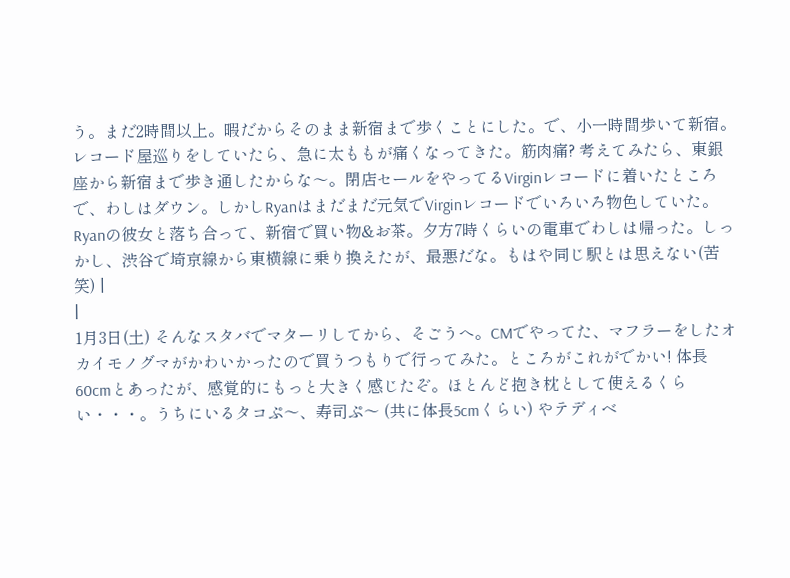う。まだ2時間以上。暇だからそのまま新宿まで歩くことにした。で、小一時間歩いて新宿。レコード屋巡りをしていたら、急に太ももが痛くなってきた。筋肉痛? 考えてみたら、東銀座から新宿まで歩き通したからな〜。閉店セールをやってるVirginレコードに着いたところで、わしはダウン。しかしRyanはまだまだ元気でVirginレコードでいろいろ物色していた。Ryanの彼女と落ち合って、新宿で買い物&お茶。夕方7時くらいの電車でわしは帰った。しっかし、渋谷で埼京線から東横線に乗り換えたが、最悪だな。もはや同じ駅とは思えない(苦笑) |
|
1月3日(土) そんなスタバでマターリしてから、そごうへ。CMでやってた、マフラーをしたオカイモノグマがかわいかったので買うつもりで行ってみた。ところがこれがでかい! 体長60cmとあったが、感覚的にもっと大きく感じたぞ。ほとんど抱き枕として使えるくらい・・・。うちにいるタコぷ〜、寿司ぷ〜 (共に体長5cmくらい) やテディベ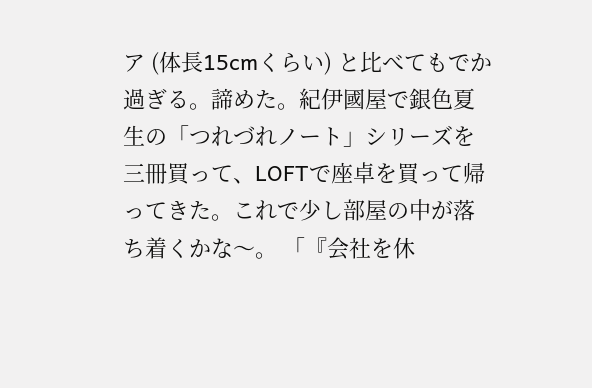ア (体長15cmくらい) と比べてもでか過ぎる。諦めた。紀伊國屋で銀色夏生の「つれづれノート」シリーズを三冊買って、LOFTで座卓を買って帰ってきた。これで少し部屋の中が落ち着くかな〜。 「『会社を休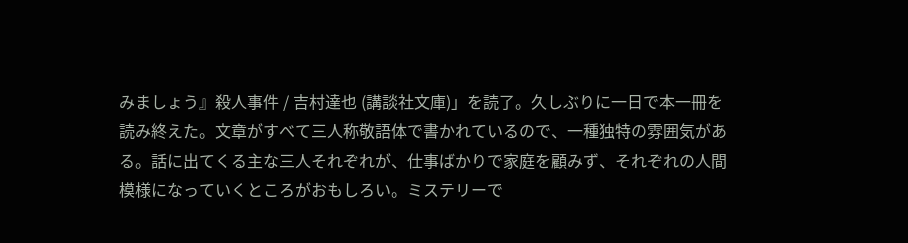みましょう』殺人事件 / 吉村達也 (講談社文庫)」を読了。久しぶりに一日で本一冊を読み終えた。文章がすべて三人称敬語体で書かれているので、一種独特の雰囲気がある。話に出てくる主な三人それぞれが、仕事ばかりで家庭を顧みず、それぞれの人間模様になっていくところがおもしろい。ミステリーで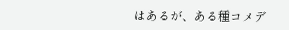はあるが、ある種コメデ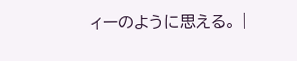ィーのように思える。 |